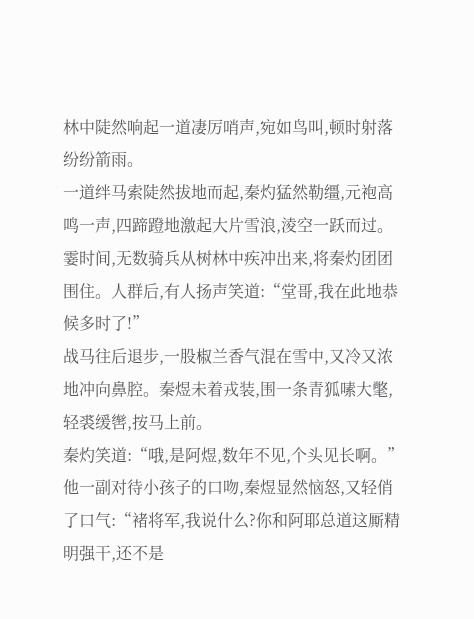林中陡然响起一道凄厉哨声,宛如鸟叫,顿时射落纷纷箭雨。
一道绊马索陡然拔地而起,秦灼猛然勒缰,元袍高鸣一声,四蹄蹬地激起大片雪浪,淩空一跃而过。
霎时间,无数骑兵从树林中疾冲出来,将秦灼团团围住。人群后,有人扬声笑道:“堂哥,我在此地恭候多时了!”
战马往后退步,一股椒兰香气混在雪中,又冷又浓地冲向鼻腔。秦煜未着戎装,围一条青狐嗉大氅,轻裘缓辔,按马上前。
秦灼笑道:“哦,是阿煜,数年不见,个头见长啊。”
他一副对待小孩子的口吻,秦煜显然恼怒,又轻俏了口气:“褚将军,我说什么?你和阿耶总道这厮精明强干,还不是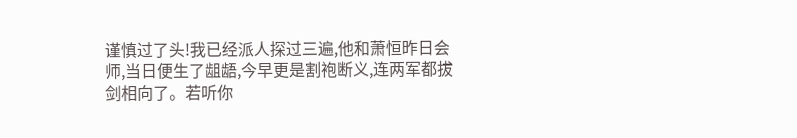谨慎过了头!我已经派人探过三遍,他和萧恒昨日会师,当日便生了龃龉,今早更是割袍断义,连两军都拔剑相向了。若听你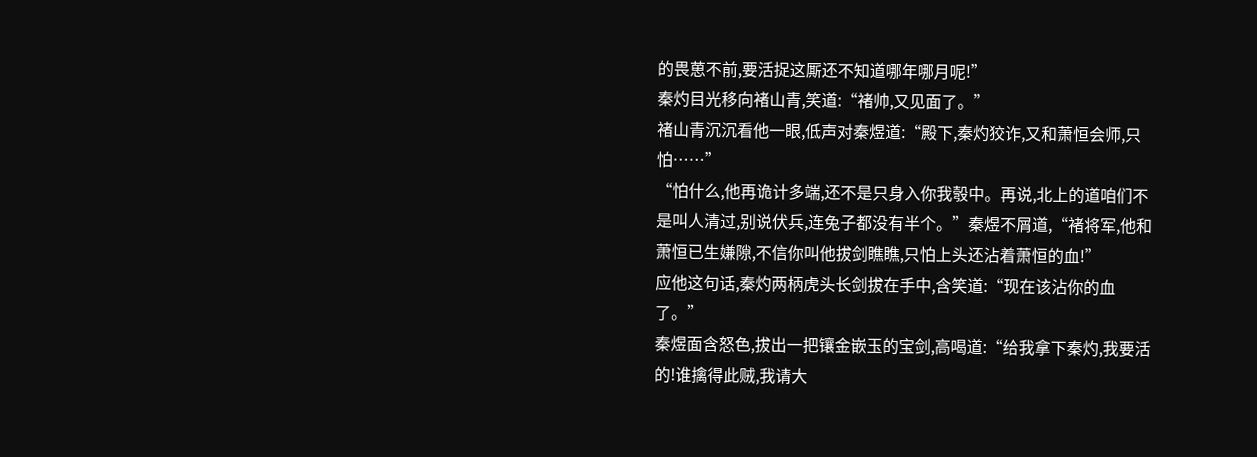的畏葸不前,要活捉这厮还不知道哪年哪月呢!”
秦灼目光移向褚山青,笑道:“褚帅,又见面了。”
褚山青沉沉看他一眼,低声对秦煜道:“殿下,秦灼狡诈,又和萧恒会师,只怕……”
“怕什么,他再诡计多端,还不是只身入你我彀中。再说,北上的道咱们不是叫人清过,别说伏兵,连兔子都没有半个。”秦煜不屑道,“褚将军,他和萧恒已生嫌隙,不信你叫他拔剑瞧瞧,只怕上头还沾着萧恒的血!”
应他这句话,秦灼两柄虎头长剑拔在手中,含笑道:“现在该沾你的血了。”
秦煜面含怒色,拔出一把镶金嵌玉的宝剑,高喝道:“给我拿下秦灼,我要活的!谁擒得此贼,我请大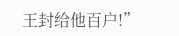王封给他百户!”